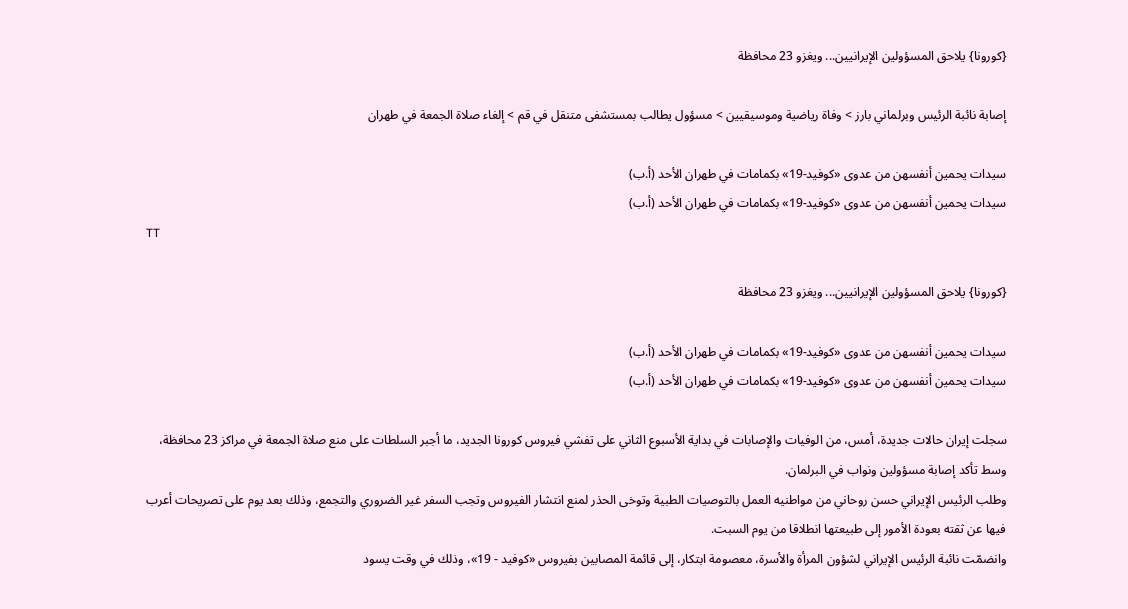{كورونا} يلاحق المسؤولين الإيرانيين... ويغزو 23 محافظة

إصابة نائبة الرئيس وبرلماني بارز > وفاة رياضية وموسيقيين > مسؤول يطالب بمستشفى متنقل في قم > إلغاء صلاة الجمعة في طهران

سيدات يحمين أنفسهن من عدوى «كوفيد-19» بكمامات في طهران الأحد (أ.ب)
سيدات يحمين أنفسهن من عدوى «كوفيد-19» بكمامات في طهران الأحد (أ.ب)
TT

{كورونا} يلاحق المسؤولين الإيرانيين... ويغزو 23 محافظة

سيدات يحمين أنفسهن من عدوى «كوفيد-19» بكمامات في طهران الأحد (أ.ب)
سيدات يحمين أنفسهن من عدوى «كوفيد-19» بكمامات في طهران الأحد (أ.ب)

سجلت إيران حالات جديدة، أمس، من الوفيات والإصابات في بداية الأسبوع الثاني على تفشي فيروس كورونا الجديد، ما أجبر السلطات على منع صلاة الجمعة في مراكز 23 محافظة، وسط تأكد إصابة مسؤولين ونواب في البرلمان.
وطلب الرئيس الإيراني حسن روحاني من مواطنيه العمل بالتوصيات الطبية وتوخى الحذر لمنع انتشار الفيروس وتجب السفر غير الضروري والتجمع، وذلك بعد يوم على تصريحات أعرب فيها عن ثقته بعودة الأمور إلى طبيعتها انطلاقا من يوم السبت.
وانضمّت نائبة الرئيس الإيراني لشؤون المرأة والأسرة، معصومة ابتكار، إلى قائمة المصابين بفيروس «كوفيد - 19»، وذلك في وقت يسود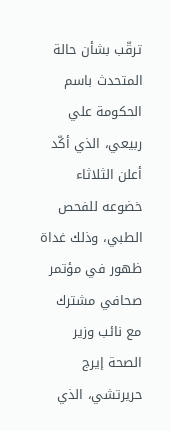ترقّب بشأن حالة المتحدث باسم الحكومة علي ربيعي، الذي أكّد أعلن الثلاثاء خضوعه للفحص الطبي، وذلك غداة ظهور في مؤتمر صحافي مشترك مع نائب وزير الصحة إيرج حريرتشي، الذي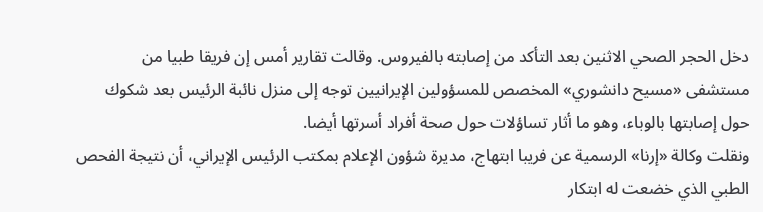دخل الحجر الصحي الاثنين بعد التأكد من إصابته بالفيروس. وقالت تقارير أمس إن فريقا طبيا من مستشفى «مسيح دانشوري» المخصص للمسؤولين الإيرانيين توجه إلى منزل نائبة الرئيس بعد شكوك حول إصابتها بالوباء، وهو ما أثار تساؤلات حول صحة أفراد أسرتها أيضا.
ونقلت وكالة «إرنا» الرسمية عن فريبا ابتهاج، مديرة شؤون الإعلام بمكتب الرئيس الإيراني، أن نتيجة الفحص الطبي الذي خضعت له ابتكار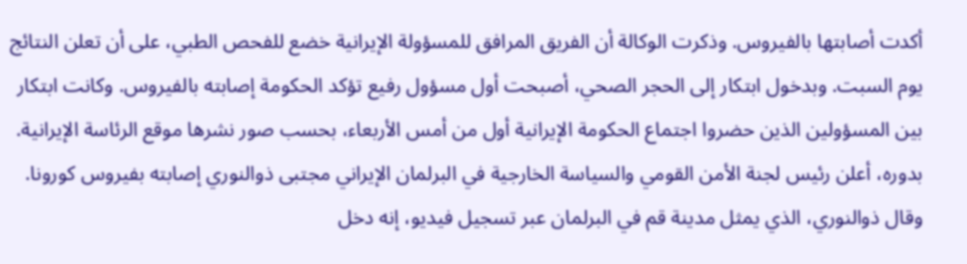أكدت أصابتها بالفيروس. وذكرت الوكالة أن الفريق المرافق للمسؤولة الإيرانية خضع للفحص الطبي، على أن تعلن النتائج يوم السبت. وبدخول ابتكار إلى الحجر الصحي، أصبحت أول مسؤول رفيع تؤكد الحكومة إصابته بالفيروس. وكانت ابتكار بين المسؤولين الذين حضروا اجتماع الحكومة الإيرانية أول من أمس الأربعاء، بحسب صور نشرها موقع الرئاسة الإيرانية.
بدوره، أعلن رئيس لجنة الأمن القومي والسياسة الخارجية في البرلمان الإيراني مجتبى ذوالنوري إصابته بفيروس كورونا. وقال ذوالنوري، الذي يمثل مدينة قم في البرلمان عبر تسجيل فيديو، إنه دخل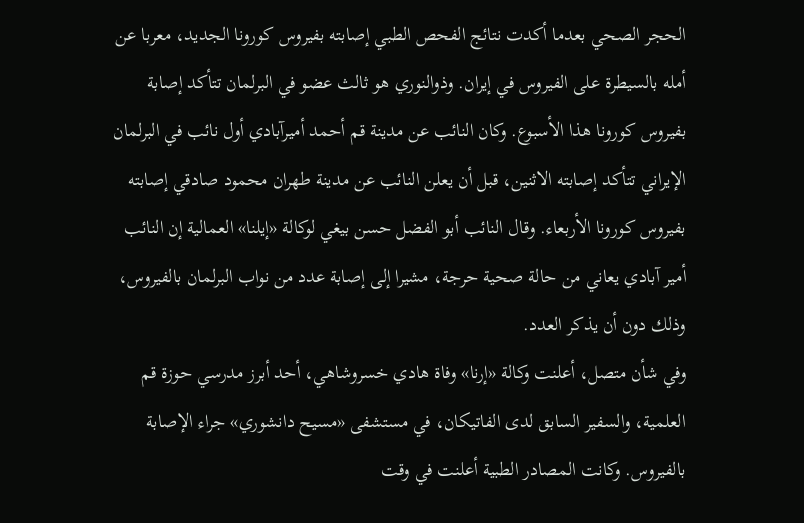الحجر الصحي بعدما أكدت نتائج الفحص الطبي إصابته بفيروس كورونا الجديد، معربا عن أمله بالسيطرة على الفيروس في إيران. وذوالنوري هو ثالث عضو في البرلمان تتأكد إصابة بفيروس كورونا هذا الأسبوع. وكان النائب عن مدينة قم أحمد أميرآبادي أول نائب في البرلمان الإيراني تتأكد إصابته الاثنين، قبل أن يعلن النائب عن مدينة طهران محمود صادقي إصابته بفيروس كورونا الأربعاء. وقال النائب أبو الفضل حسن بيغي لوكالة «إيلنا» العمالية إن النائب أمير آبادي يعاني من حالة صحية حرجة، مشيرا إلى إصابة عدد من نواب البرلمان بالفيروس، وذلك دون أن يذكر العدد.
وفي شأن متصل، أعلنت وكالة «إرنا» وفاة هادي خسروشاهي، أحد أبرز مدرسي حوزة قم العلمية، والسفير السابق لدى الفاتيكان، في مستشفى «مسيح دانشوري» جراء الإصابة بالفيروس. وكانت المصادر الطبية أعلنت في وقت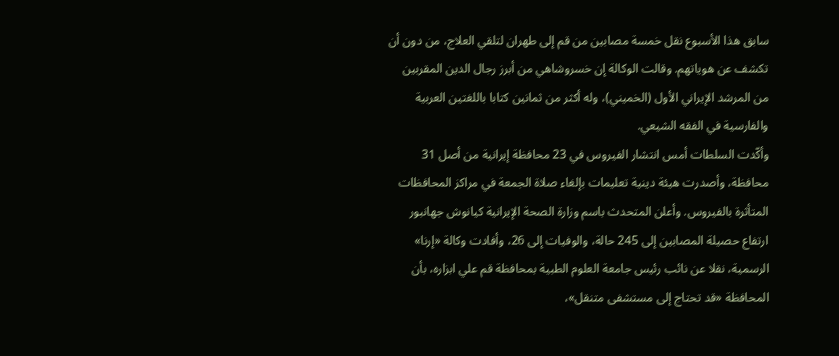سابق هذا الأسبوع نقل خمسة مصابين من قم إلى طهران لتلقي العلاج، من دون أن تكشف عن هوياتهم. وقالت الوكالة إن خسروشاهي من أبرز رجال الدين المقربين من المرشد الإيراني الأول (الخميني)، وله أكثر من ثمانين كتابا باللغتين العربية والفارسية في الفقه الشيعي.
وأكّدت السلطات أمس انتشار الفيروس في 23 محافظة إيرانية من أصل 31 محافظة، وأصدرت هيئة دينية تعليمات بإلغاء صلاة الجمعة في مراكز المحافظات المتأثرة بالفيروس. وأعلن المتحدث باسم وزارة الصحة الإيرانية كيانوش جهانبور ارتفاع حصيلة المصابين إلى 245 حالة، والوفيات إلى 26، وأفادت وكالة «إرنا» الرسمية، نقلا عن نائب رئيس جامعة العلوم الطبية بمحافظة قم علي ابزاره، بأن المحافظة «قد تحتاج إلى مستشفى متنقل»،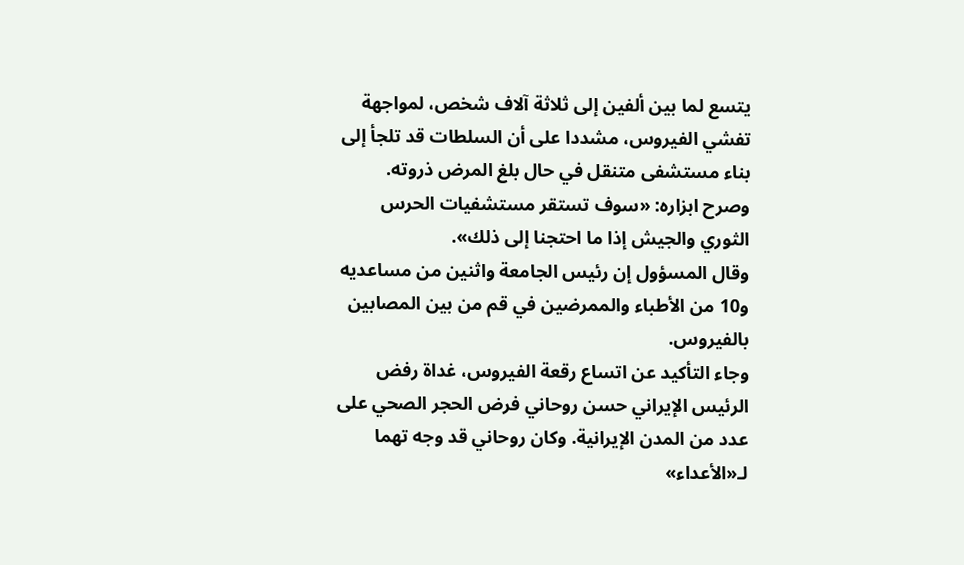يتسع لما بين ألفين إلى ثلاثة آلاف شخص، لمواجهة تفشي الفيروس، مشددا على أن السلطات قد تلجأ إلى بناء مستشفى متنقل في حال بلغ المرض ذروته.
وصرح ابزاره: «سوف تستقر مستشفيات الحرس الثوري والجيش إذا ما احتجنا إلى ذلك».
وقال المسؤول إن رئيس الجامعة واثنين من مساعديه و10 من الأطباء والممرضين في قم من بين المصابين بالفيروس.
وجاء التأكيد عن اتساع رقعة الفيروس، غداة رفض الرئيس الإيراني حسن روحاني فرض الحجر الصحي على عدد من المدن الإيرانية. وكان روحاني قد وجه تهما لـ«الأعداء»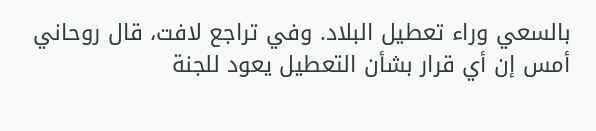بالسعي وراء تعطيل البلاد. وفي تراجع لافت، قال روحاني أمس إن أي قرار بشأن التعطيل يعود للجنة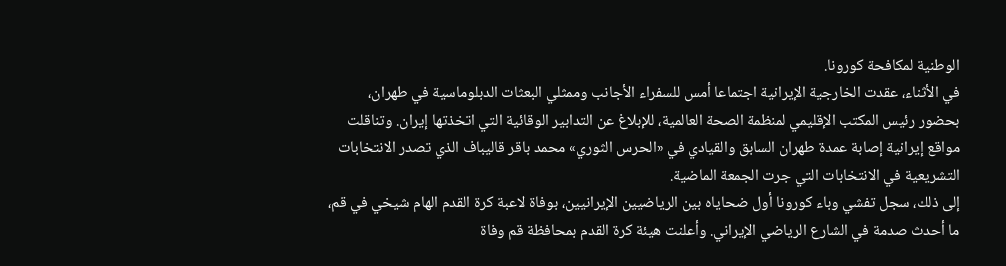الوطنية لمكافحة كورونا.
في الأثناء، عقدت الخارجية الإيرانية اجتماعا أمس للسفراء الأجانب وممثلي البعثات الدبلوماسية في طهران، بحضور رئيس المكتب الإقليمي لمنظمة الصحة العالمية، للإبلاغ عن التدابير الوقائية التي اتخذتها إيران. وتناقلت مواقع إيرانية إصابة عمدة طهران السابق والقيادي في «الحرس الثوري» محمد باقر قاليباف الذي تصدر الانتخابات التشريعية في الانتخابات التي جرت الجمعة الماضية.
إلى ذلك، سجل تفشي وباء كورونا أول ضحاياه بين الرياضيين الإيرانيين، بوفاة لاعبة كرة القدم الهام شيخي في قم، ما أحدث صدمة في الشارع الرياضي الإيراني. وأعلنت هيئة كرة القدم بمحافظة قم وفاة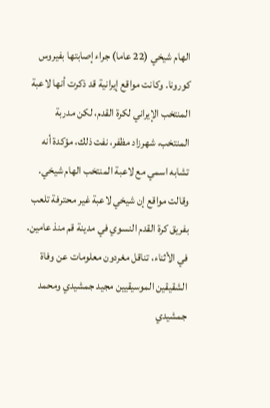الهام شيخي (22 عاما) جراء إصابتها بفيروس كورونا. وكانت مواقع إيرانية قد ذكرت أنها لاعبة المنتخب الإيراني لكرة القدم، لكن مدربة المنتخب، شهرزاد مظفر، نفت ذلك، مؤكدة أنه تشابه اسمي مع لاعبة المنتخب الهام شيخي.
وقالت مواقع إن شيخي لاعبة غير محترفة تلعب بفريق كرة القدم النسوي في مدينة قم منذ عامين.
في الأثناء، تناقل مغردون معلومات عن وفاة الشقيقين الموسيقيين مجید جمشیدي ومحمد جمشيدي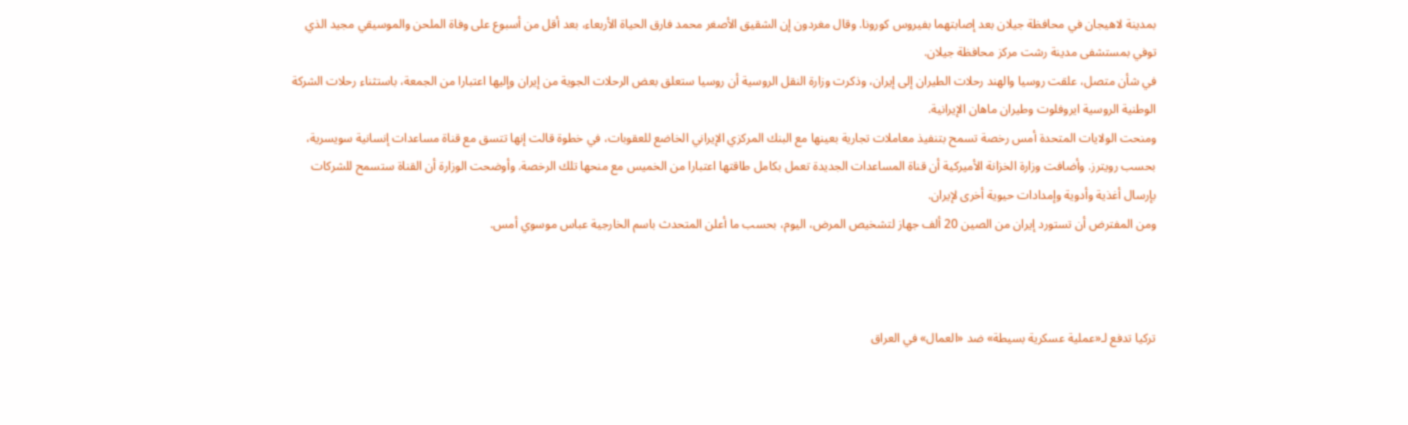بمدينة لاهيجان في محافظة جيلان بعد إصابتهما بفيروس كورونا. وقال مغردون إن الشقيق الأصغر محمد فارق الحياة الأربعاء، بعد أقل من أسبوع على وفاة الملحن والموسيقي مجيد الذي توفي بمستشفى مدينة رشت مركز محافظة جيلان.
في شأن متصل، علقت روسيا والهند رحلات الطيران إلى إيران، وذكرت وزارة النقل الروسية أن روسيا ستعلق بعض الرحلات الجوية من إيران وإليها اعتبارا من الجمعة، باستثناء رحلات الشركة الوطنية الروسية ايروفلوت وطيران ماهان الإيرانية.
ومنحت الولايات المتحدة أمس رخصة تسمح بتنفيذ معاملات تجارية بعينها مع البنك المركزي الإيراني الخاضع للعقوبات، في خطوة قالت إنها تتسق مع قناة مساعدات إنسانية سويسرية، بحسب رويترز. وأضافت وزارة الخزانة الأميركية أن قناة المساعدات الجديدة تعمل بكامل طاقتها اعتبارا من الخميس مع منحها تلك الرخصة. وأوضحت الوزارة أن القناة ستسمح للشركات بإرسال أغذية وأدوية وإمدادات حيوية أخرى لإيران.
ومن المفترض أن تستورد إيران من الصين 20 ألف جهاز لتشخيص المرض، اليوم، بحسب ما أعلن المتحدث باسم الخارجية عباس موسوي أمس.



تركيا تدفع لـ«عملية عسكرية بسيطة» ضد «العمال» في العراق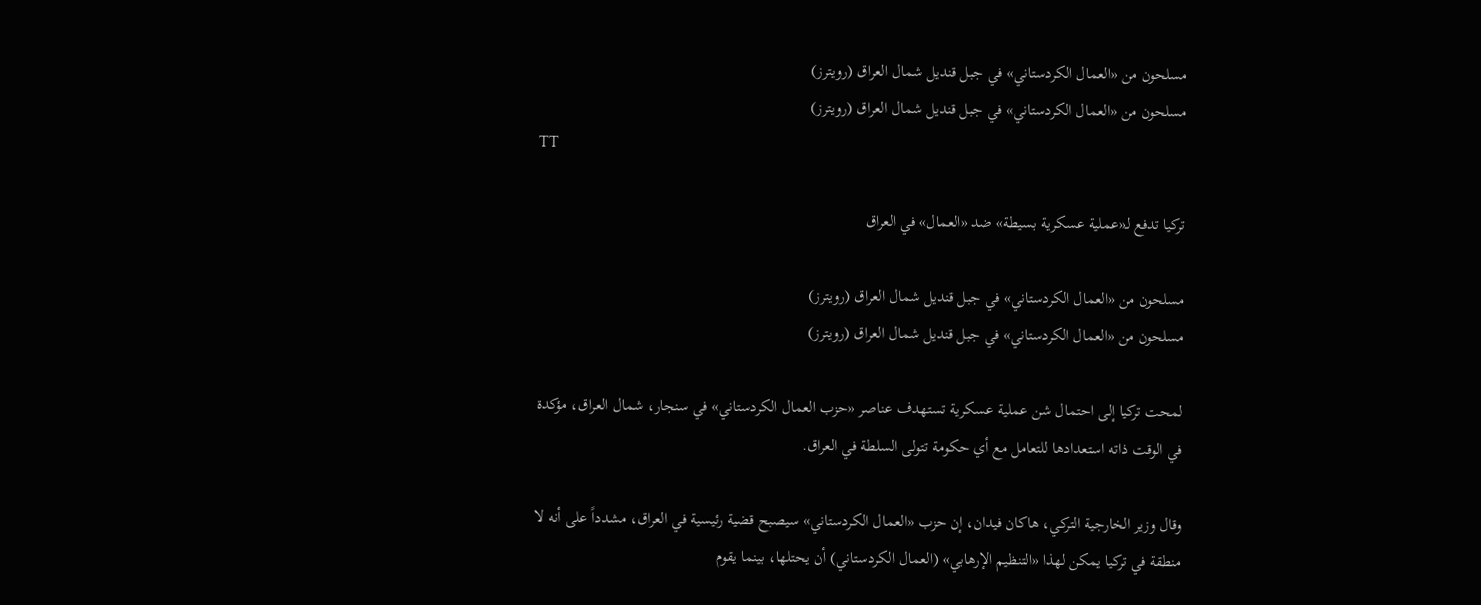مسلحون من «العمال الكردستاني» في جبل قنديل شمال العراق (رويترز)
مسلحون من «العمال الكردستاني» في جبل قنديل شمال العراق (رويترز)
TT

تركيا تدفع لـ«عملية عسكرية بسيطة» ضد «العمال» في العراق

مسلحون من «العمال الكردستاني» في جبل قنديل شمال العراق (رويترز)
مسلحون من «العمال الكردستاني» في جبل قنديل شمال العراق (رويترز)

لمحت تركيا إلى احتمال شن عملية عسكرية تستهدف عناصر «حزب العمال الكردستاني» في سنجار، شمال العراق، مؤكدة في الوقت ذاته استعدادها للتعامل مع أي حكومة تتولى السلطة في العراق.

وقال وزير الخارجية التركي، هاكان فيدان، إن حزب «العمال الكردستاني» سيصبح قضية رئيسية في العراق، مشدداً على أنه لا منطقة في تركيا يمكن لهذا «التنظيم الإرهابي» (العمال الكردستاني) أن يحتلها، بينما يقوم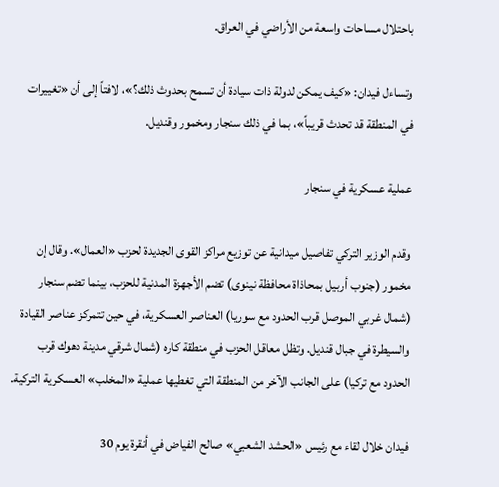باحتلال مساحات واسعة من الأراضي في العراق.

وتساءل فيدان: «كيف يمكن لدولة ذات سيادة أن تسمح بحدوث ذلك؟»، لافتاً إلى أن «تغييرات في المنطقة قد تحدث قريباً»، بما في ذلك سنجار ومخمور وقنديل.

عملية عسكرية في سنجار

وقدم الوزير التركي تفاصيل ميدانية عن توزيع مراكز القوى الجديدة لحزب «العمال». وقال إن مخمور (جنوب أربيل بمحاذاة محافظة نينوى) تضم الأجهزة المدنية للحزب، بينما تضم سنجار (شمال غربي الموصل قرب الحدود مع سوريا) العناصر العسكرية، في حين تتمركز عناصر القيادة والسيطرة في جبال قنديل. وتظل معاقل الحزب في منطقة كاره (شمال شرقي مدينة دهوك قرب الحدود مع تركيا) على الجانب الآخر من المنطقة التي تغطيها عملية «المخلب» العسكرية التركية.

فيدان خلال لقاء مع رئيس «الحشد الشعبي» صالح الفياض في أنقرة يوم 30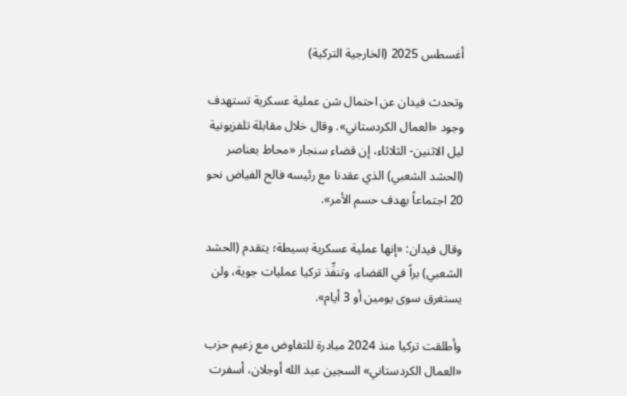أغسطس 2025 (الخارجية التركية)

وتحدث فيدان عن احتمال شن عملية عسكرية تستهدف وجود «العمال الكردستاني». وقال خلال مقابلة تلفزيونية ليل الاثنين- الثلاثاء، إن قضاء سنجار «محاط بعناصر (الحشد الشعبي) الذي عقدنا مع رئيسه فالح الفياض نحو 20 اجتماعاً بهدف حسم الأمر».

وقال فيدان: «إنها عملية عسكرية بسيطة؛ يتقدم (الحشد الشعبي) براً في القضاء، وتنفِّذ تركيا عمليات جوية، ولن يستغرق سوى يومين أو 3 أيام».

وأطلقت تركيا منذ 2024 مبادرة للتفاوض مع زعيم حزب «العمال الكردستاني» السجين عبد الله أوجلان، أسفرت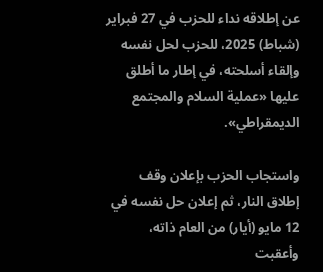عن إطلاقه نداء للحزب في 27 فبراير (شباط) 2025، للحزب لحل نفسه وإلقاء أسلحته، في إطار ما أطلق عليها «عملية السلام والمجتمع الديمقراطي».

واستجاب الحزب بإعلان وقف إطلاق النار، ثم إعلان حل نفسه في 12 مايو (أيار) من العام ذاته، وأعقبت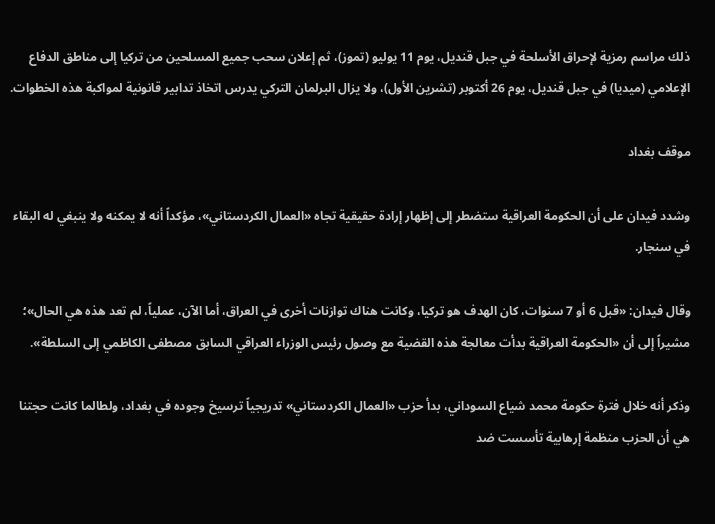ذلك مراسم رمزية لإحراق الأسلحة في جبل قنديل، يوم 11 يوليو (تموز)، ثم إعلان سحب جميع المسلحين من تركيا إلى مناطق الدفاع الإعلامي (ميديا) في جبل قنديل، يوم 26 أكتوبر (تشرين الأول)، ولا يزال البرلمان التركي يدرس اتخاذ تدابير قانونية لمواكبة هذه الخطوات.

موقف بغداد

وشدد فيدان على أن الحكومة العراقية ستضطر إلى إظهار إرادة حقيقية تجاه «العمال الكردستاني»، مؤكداً أنه لا يمكنه ولا ينبغي له البقاء في سنجار.

وقال فيدان: «قبل 6 أو 7 سنوات، كان الهدف هو تركيا، وكانت هناك توازنات أخرى في العراق، أما الآن، عملياً، لم تعد هذه هي الحال»؛ مشيراً إلى أن «الحكومة العراقية بدأت معالجة هذه القضية مع وصول رئيس الوزراء العراقي السابق مصطفى الكاظمي إلى السلطة».

وذكر أنه خلال فترة حكومة محمد شياع السوداني، بدأ حزب «العمال الكردستاني» تدريجياً ترسيخ وجوده في بغداد، ولطالما كانت حجتنا هي أن الحزب منظمة إرهابية تأسست ضد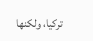تركيا، ولكنها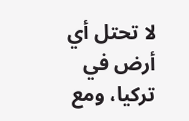لا تحتل أي أرض في تركيا، ومع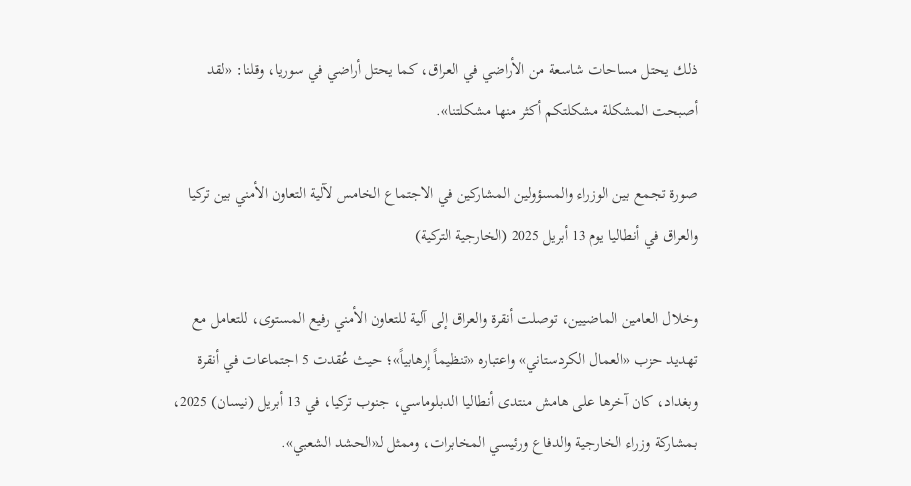ذلك يحتل مساحات شاسعة من الأراضي في العراق، كما يحتل أراضي في سوريا، وقلنا: «لقد أصبحت المشكلة مشكلتكم أكثر منها مشكلتنا».

صورة تجمع بين الوزراء والمسؤولين المشاركين في الاجتماع الخامس لآلية التعاون الأمني بين تركيا والعراق في أنطاليا يوم 13 أبريل 2025 (الخارجية التركية)

وخلال العامين الماضيين، توصلت أنقرة والعراق إلى آلية للتعاون الأمني رفيع المستوى، للتعامل مع تهديد حزب «العمال الكردستاني» واعتباره «تنظيماً إرهابياً»؛ حيث عُقدت 5 اجتماعات في أنقرة وبغداد، كان آخرها على هامش منتدى أنطاليا الدبلوماسي، جنوب تركيا، في 13 أبريل (نيسان) 2025، بمشاركة وزراء الخارجية والدفاع ورئيسي المخابرات، وممثل لـ«الحشد الشعبي».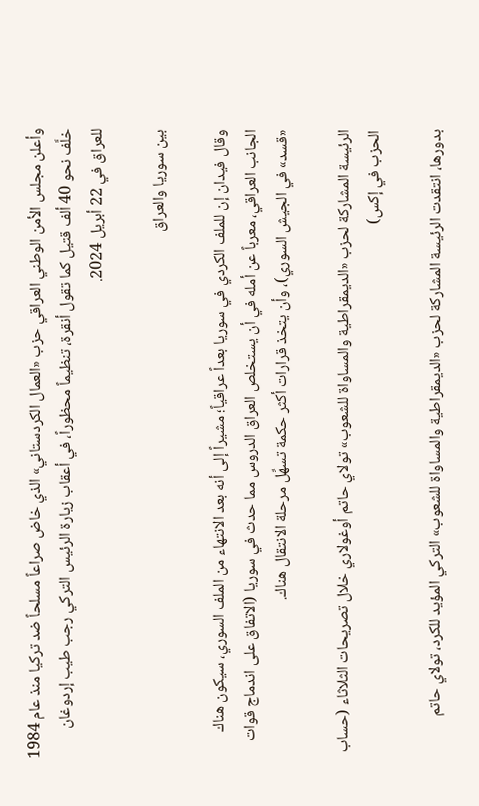وأعلن مجلس الأمن الوطني العراقي حزب «العمال الكردستاني» الذي خاض صراعاً مسلحاً ضد تركيا منذ عام 1984 خلَّف نحو 40 ألف قتيل كما تقول أنقرة، تنظيماً محظوراً، في أعقاب زيارة الرئيس التركي رجب طيب إردوغان للعراق في 22 أبريل 2024.

بين سوريا والعراق

وقال فيدان إن للملف الكردي في سوريا بعداً عراقياً؛ مشيراً إلى أنه بعد الانتهاء من الملف السوري، سيكون هناك الجانب العراقي، معرباً عن أمله في أن يستخلص العراق الدروس مما حدث في سوريا (الاتفاق على اندماج قوات «قسد» في الجيش السوري)، وأن يتخذ قرارات أكثر حكمة تسهِّل مرحلة الانتقال هناك.

الرئيسة المشاركة لحزب «الديمقراطية والمساواة للشعوب» تولاي حاتم أوغولاري خلال تصريحات الثلاثاء (حساب الحزب في إكس)

بدورها، انتقدت الرئيسة المشاركة لحزب «الديمقراطية والمساواة للشعوب» التركي المؤيد للكرد، تولاي حاتم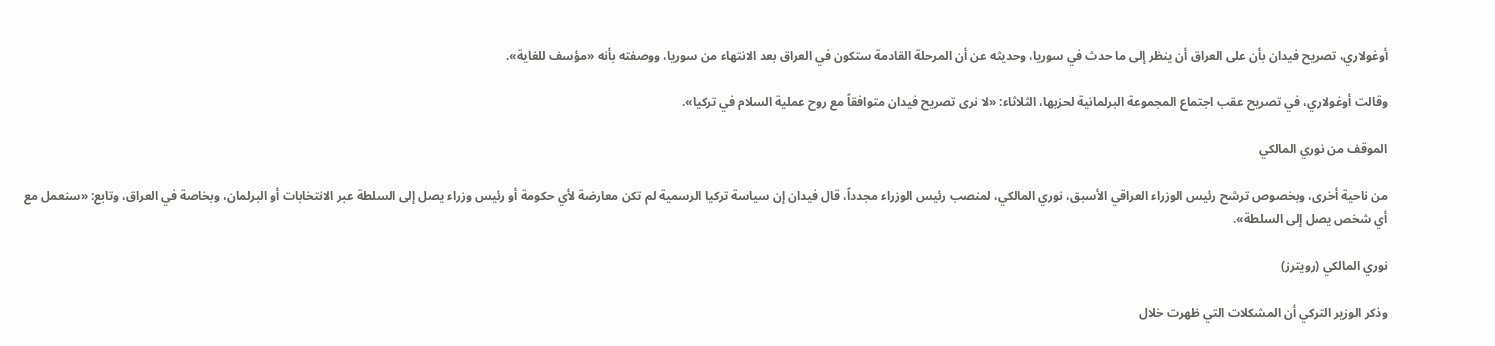أوغولاري، تصريح فيدان بأن على العراق أن ينظر إلى ما حدث في سوريا، وحديثه عن أن المرحلة القادمة ستكون في العراق بعد الانتهاء من سوريا، ووصفته بأنه «مؤسف للغاية».

وقالت أوغولاري، في تصريح عقب اجتماع المجموعة البرلمانية لحزبها، الثلاثاء: «لا نرى تصريح فيدان متوافقاً مع روح عملية السلام في تركيا».

الموقف من نوري المالكي

من ناحية أخرى، وبخصوص ترشح رئيس الوزراء العراقي الأسبق، نوري المالكي، لمنصب رئيس الوزراء مجدداً، قال فيدان إن سياسة تركيا الرسمية لم تكن معارضة لأي حكومة أو رئيس وزراء يصل إلى السلطة عبر الانتخابات أو البرلمان، وبخاصة في العراق، وتابع: «سنعمل مع أي شخص يصل إلى السلطة».

نوري المالكي (رويترز)

وذكر الوزير التركي أن المشكلات التي ظهرت خلال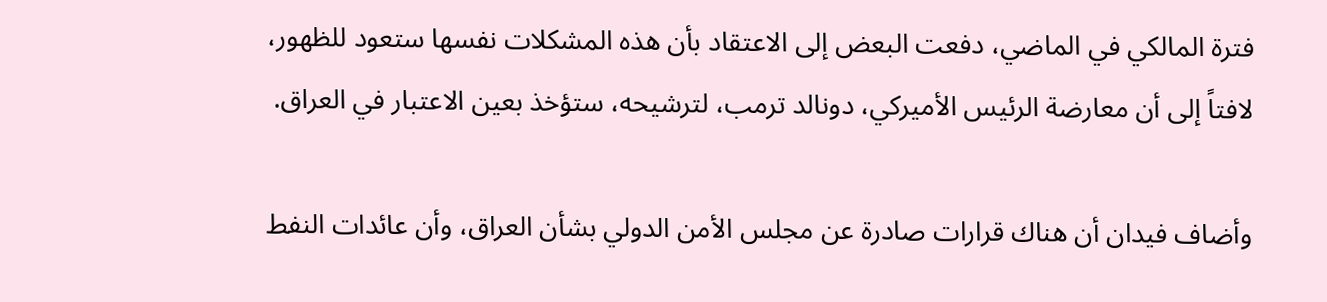فترة المالكي في الماضي، دفعت البعض إلى الاعتقاد بأن هذه المشكلات نفسها ستعود للظهور، لافتاً إلى أن معارضة الرئيس الأميركي، دونالد ترمب، لترشيحه، ستؤخذ بعين الاعتبار في العراق.

وأضاف فيدان أن هناك قرارات صادرة عن مجلس الأمن الدولي بشأن العراق، وأن عائدات النفط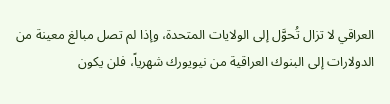العراقي لا تزال تُحوَّل إلى الولايات المتحدة، وإذا لم تصل مبالغ معينة من الدولارات إلى البنوك العراقية من نيويورك شهرياً، فلن يكون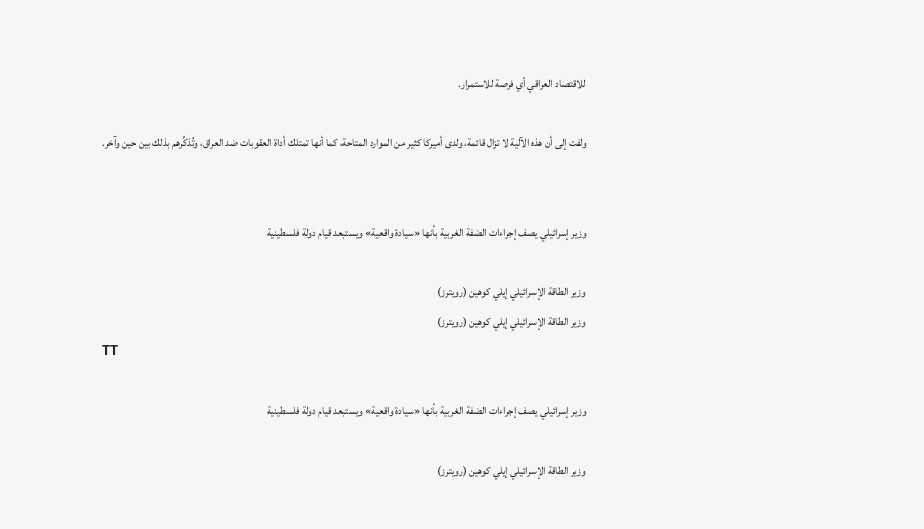للاقتصاد العراقي أي فرصة للاستمرار.

ولفت إلى أن هذه الآلية لا تزال قائمة، ولدى أميركا كثير من الموارد المتاحة، كما أنها تمتلك أداة العقوبات ضد العراق، وتُذكِّرهم بذلك بين حين وآخر.


وزير إسرائيلي يصف إجراءات الضفة الغربية بأنها «سيادة واقعية» ويستبعد قيام دولة فلسطينية

وزير الطاقة الإسرائيلي إيلي كوهين (رويترز)
وزير الطاقة الإسرائيلي إيلي كوهين (رويترز)
TT

وزير إسرائيلي يصف إجراءات الضفة الغربية بأنها «سيادة واقعية» ويستبعد قيام دولة فلسطينية

وزير الطاقة الإسرائيلي إيلي كوهين (رويترز)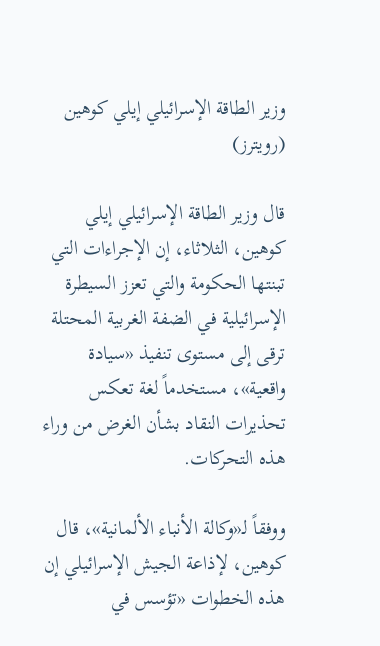وزير الطاقة الإسرائيلي إيلي كوهين (رويترز)

قال وزير الطاقة الإسرائيلي إيلي كوهين، الثلاثاء، إن الإجراءات التي تبنتها الحكومة والتي تعزز السيطرة الإسرائيلية في الضفة الغربية المحتلة ترقى إلى مستوى تنفيذ «سيادة واقعية»، مستخدماً لغة تعكس تحذيرات النقاد بشأن الغرض من وراء هذه التحركات.

ووفقاً لـ«وكالة الأنباء الألمانية»، قال كوهين، لإذاعة الجيش الإسرائيلي إن هذه الخطوات «تؤسس في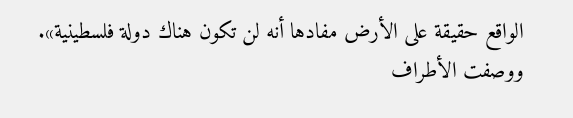الواقع حقيقة على الأرض مفادها أنه لن تكون هناك دولة فلسطينية». ووصفت الأطراف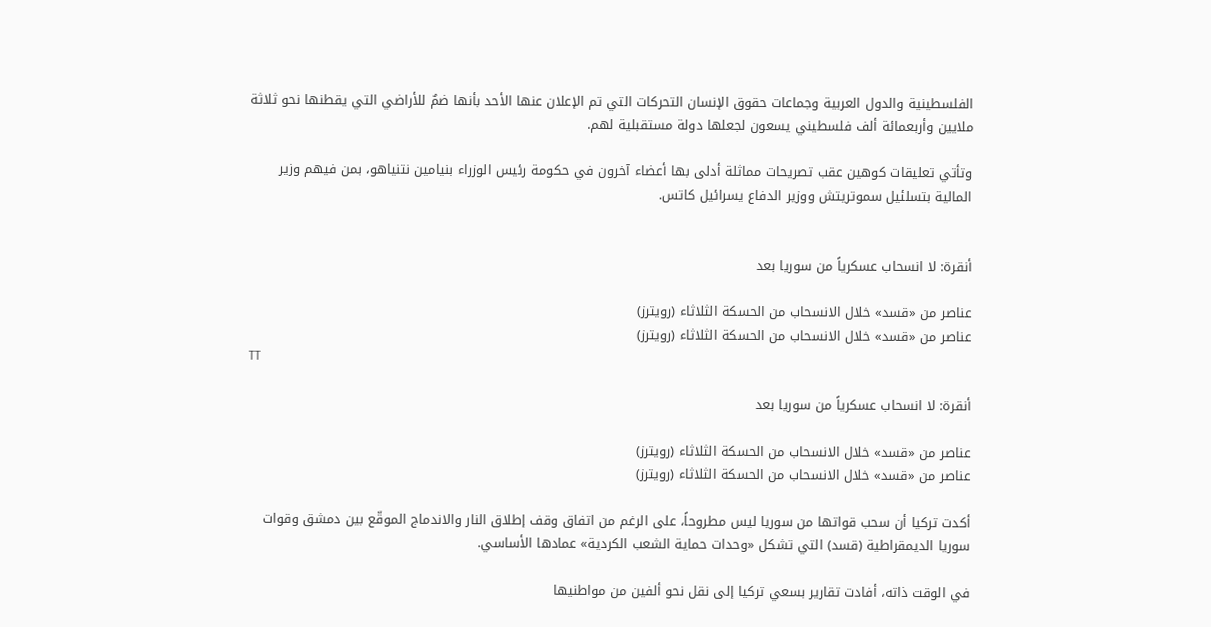الفلسطينية والدول العربية وجماعات حقوق الإنسان التحركات التي تم الإعلان عنها الأحد بأنها ضمٌ للأراضي التي يقطنها نحو ثلاثة ملايين وأربعمائة ألف فلسطيني يسعون لجعلها دولة مستقبلية لهم.

وتأتي تعليقات كوهين عقب تصريحات مماثلة أدلى بها أعضاء آخرون في حكومة رئيس الوزراء بنيامين نتنياهو، بمن فيهم وزير المالية بتسلئيل سموتريتش ووزير الدفاع يسرائيل كاتس.


أنقرة: لا انسحاب عسكرياً من سوريا بعد

عناصر من «قسد» خلال الانسحاب من الحسكة الثلاثاء (رويترز)
عناصر من «قسد» خلال الانسحاب من الحسكة الثلاثاء (رويترز)
TT

أنقرة: لا انسحاب عسكرياً من سوريا بعد

عناصر من «قسد» خلال الانسحاب من الحسكة الثلاثاء (رويترز)
عناصر من «قسد» خلال الانسحاب من الحسكة الثلاثاء (رويترز)

أكدت تركيا أن سحب قواتها من سوريا ليس مطروحاً، على الرغم من اتفاق وقف إطلاق النار والاندماج الموقّع بين دمشق وقوات سوريا الديمقراطية (قسد) التي تشكل «وحدات حماية الشعب الكردية» عمادها الأساسي.

في الوقت ذاته، أفادت تقارير بسعي تركيا إلى نقل نحو ألفين من مواطنيها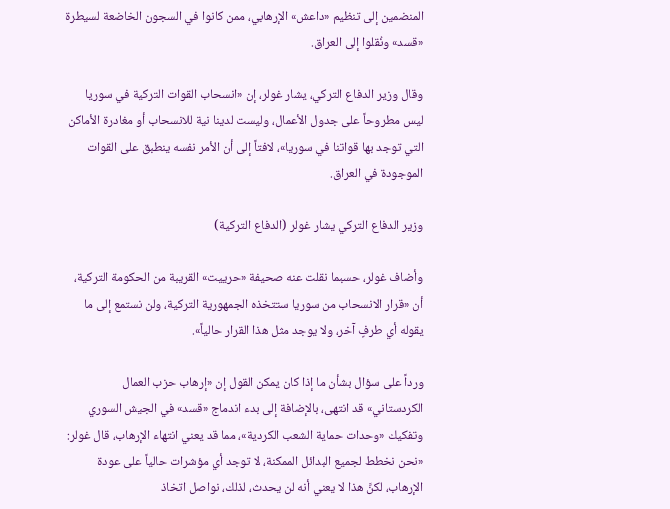المنضمين إلى تنظيم «داعش» الإرهابي، ممن كانوا في السجون الخاضعة لسيطرة «قسد» ونُقلوا إلى العراق.

وقال وزير الدفاع التركي، يشار غولر، إن «انسحاب القوات التركية في سوريا ليس مطروحاً على جدول الأعمال، وليست لدينا نية للانسحاب أو مغادرة الأماكن التي توجد بها قواتنا في سوريا»، لافتاً إلى أن الأمر نفسه ينطبق على القوات الموجودة في العراق.

وزير الدفاع التركي يشار غولر (الدفاع التركية)

وأضاف غولر، حسبما نقلت عنه صحيفة «حرييت» القريبة من الحكومة التركية، أن «قرار الانسحاب من سوريا ستتخذه الجمهورية التركية، ولن نستمع إلى ما يقوله أي طرفٍ آخر، ولا يوجد مثل هذا القرار حالياً».

ورداً على سؤال بشأن ما إذا كان يمكن القول إن «إرهاب حزب العمال الكردستاني» قد انتهى، بالإضافة إلى بدء اندماج «قسد» في الجيش السوري وتفكيك «وحدات حماية الشعب الكردية»، مما قد يعني انتهاء الإرهاب، قال غولر: «نحن نخطط لجميع البدائل الممكنة، لا توجد أي مؤشرات حالياً على عودة الإرهاب، لكنَّ هذا لا يعني أنه لن يحدث، لذلك، نواصل اتخاذ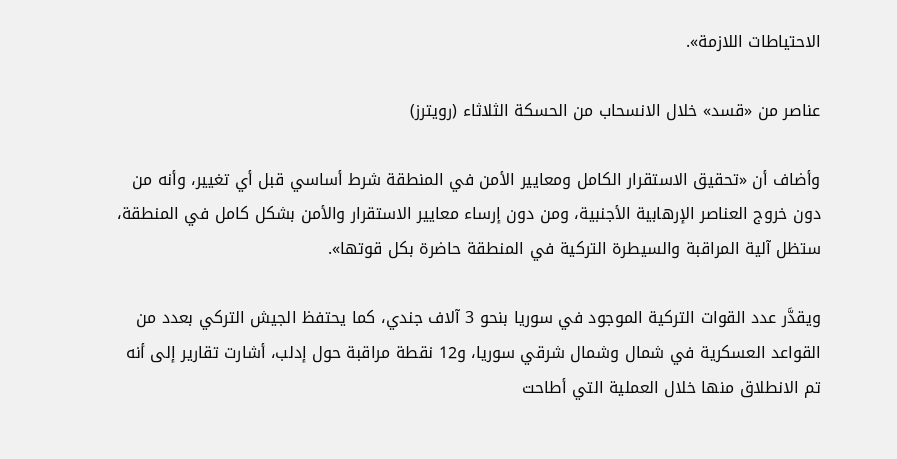الاحتياطات اللازمة».

عناصر من «قسد» خلال الانسحاب من الحسكة الثلاثاء (رويترز)

وأضاف أن «تحقيق الاستقرار الكامل ومعايير الأمن في المنطقة شرط أساسي قبل أي تغيير، وأنه من دون خروج العناصر الإرهابية الأجنبية، ومن دون إرساء معايير الاستقرار والأمن بشكل كامل في المنطقة، ستظل آلية المراقبة والسيطرة التركية في المنطقة حاضرة بكل قوتها».

ويقدَّر عدد القوات التركية الموجود في سوريا بنحو 3 آلاف جندي، كما يحتفظ الجيش التركي بعدد من القواعد العسكرية في شمال وشمال شرقي سوريا، و12 نقطة مراقبة حول إدلب، أشارت تقارير إلى أنه تم الانطلاق منها خلال العملية التي أطاحت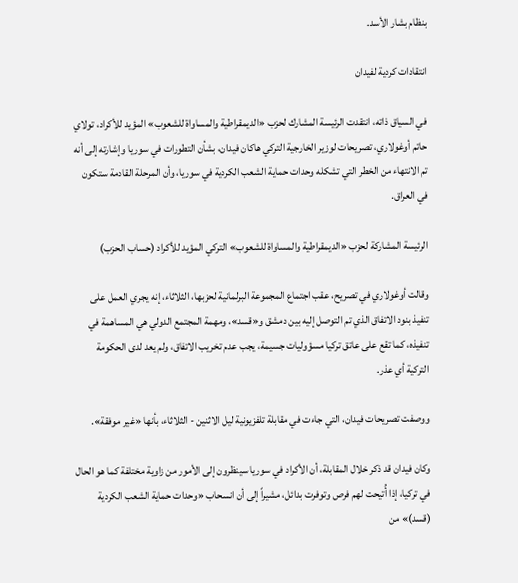بنظام بشار الأسد.

انتقادات كردية لفيدان

في السياق ذاته، انتقدت الرئيسة المشارك لحزب «الديمقراطية والمساواة للشعوب» المؤيد للأكراد، تولاي حاتم أوغولاري، تصريحات لوزير الخارجية التركي هاكان فيدان، بشأن التطورات في سوريا وإشارته إلى أنه تم الانتهاء من الخطر التي تشكله وحدات حماية الشعب الكردية في سوريا، وأن المرحلة القادمة ستكون في العراق.

الرئيسة المشاركة لحزب «الديمقراطية والمساواة للشعوب» التركي المؤيد للأكراد (حساب الحزب)

وقالت أوغولاري في تصريح، عقب اجتماع المجموعة البرلمانية لحزبها، الثلاثاء، إنه يجري العمل على تنفيذ بنود الاتفاق الذي تم التوصل إليه بين دمشق و«قسد»، ومهمة المجتمع الدولي هي المساهمة في تنفيذه، كما تقع على عاتق تركيا مسؤوليات جسيمة، يجب عدم تخريب الاتفاق، ولم يعد لدى الحكومة التركية أي عذر.

ووصفت تصريحات فيدان، التي جاءت في مقابلة تلفزيونية ليل الاثنين - الثلاثاء، بأنها «غير موفقة».

وكان فيدان قد ذكر خلال المقابلة، أن الأكراد في سوريا سينظرون إلى الأمور من زاوية مختلفة كما هو الحال في تركيا، إذا أُتيحت لهم فرص وتوفرت بدائل، مشيراً إلى أن انسحاب «وحدات حماية الشعب الكردية (قسد)» من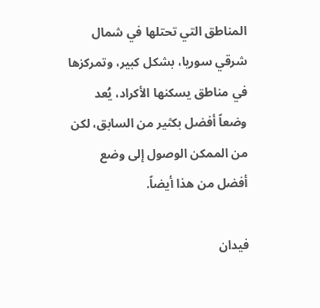المناطق التي تحتلها في شمال شرقي سوريا، بشكل كبير، وتمركزها في مناطق يسكنها الأكراد، يُعد وضعاً أفضل بكثير من السابق، لكن من الممكن الوصول إلى وضع أفضل من هذا أيضاً.

فيدان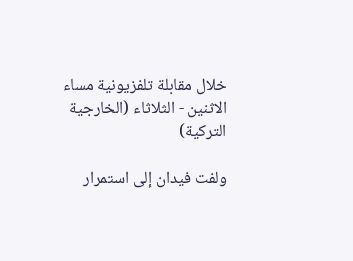خلال مقابلة تلفزيونية مساء الاثنين - الثلاثاء (الخارجية التركية)

ولفت فيدان إلى استمرار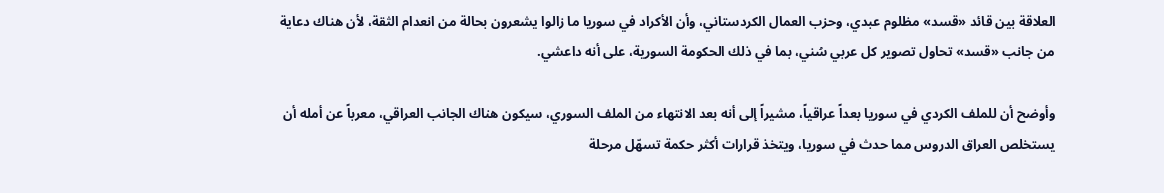العلاقة بين قائد «قسد» مظلوم عبدي، وحزب العمال الكردستاني، وأن الأكراد في سوريا ما زالوا يشعرون بحالة من انعدام الثقة، لأن هناك دعاية من جانب «قسد» تحاول تصوير كل عربي سُني، بما في ذلك الحكومة السورية، على أنه داعشي.

وأوضح أن للملف الكردي في سوريا بعداً عراقياً، مشيراً إلى أنه بعد الانتهاء من الملف السوري، سيكون هناك الجانب العراقي، معرباً عن أمله أن يستخلص العراق الدروس مما حدث في سوريا، ويتخذ قرارات أكثر حكمة تسهّل مرحلة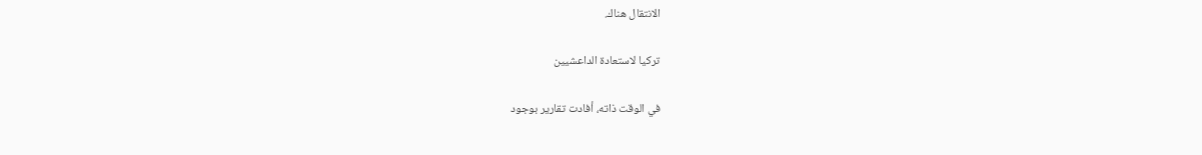الانتقال هناك.

تركيا لاستعادة الداعشيين

في الوقت ذاته، أفادت تقارير بوجود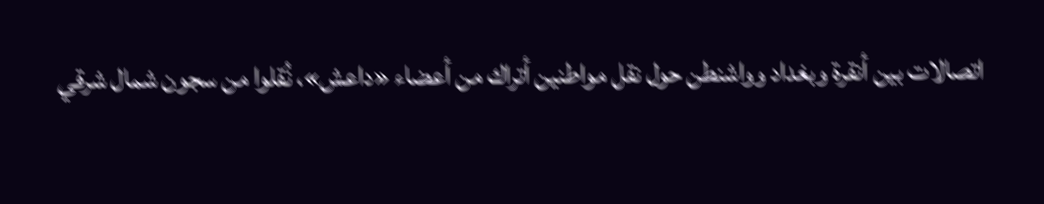اتصالات بين أنقرة وبغداد وواشنطن حول نقل مواطنين أتراك من أعضاء «داعش»، نُقلوا من سجون شمال شرقي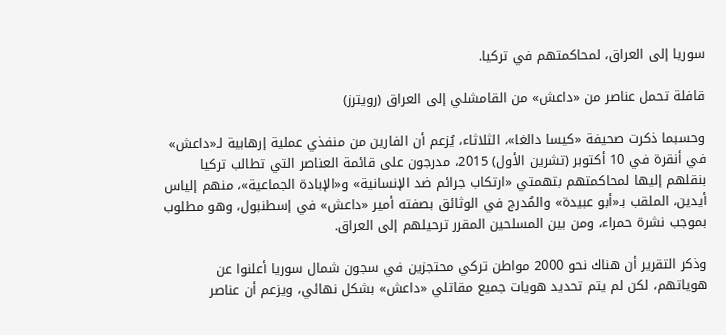سوريا إلى العراق، لمحاكمتهم في تركيا.

قافلة تحمل عناصر من «داعش» من القامشلي إلى العراق (رويترز)

وحسبما ذكرت صحيفة «كيسا دالغا»، الثلاثاء، يُزعم أن الفارين من منفذي عملية إرهابية لـ«داعش» في أنقرة في 10 أكتوبر (تشرين الأول) 2015، مدرجون على قائمة العناصر التي تطالب تركيا بنقلهم إليها لمحاكمتهم بتهمتي «ارتكاب جرائم ضد الإنسانية» و«الإبادة الجماعية»، منهم إلياس أيدين، الملقب بـ«أبو عبيدة» والمُدرج في الوثائق بصفته أمير «داعش» في إسطنبول، وهو مطلوب بموجب نشرة حمراء، ومن بين المسلحين المقرر ترحيلهم إلى العراق.

وذكر التقرير أن هناك نحو 2000 مواطن تركي محتجزين في سجون شمال سوريا أعلنوا عن هوياتهم، لكن لم يتم تحديد هويات جميع مقاتلي «داعش» بشكل نهائي، ويزعم أن عناصر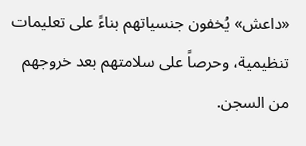«داعش» يُخفون جنسياتهم بناءً على تعليمات تنظيمية، وحرصاً على سلامتهم بعد خروجهم من السجن.